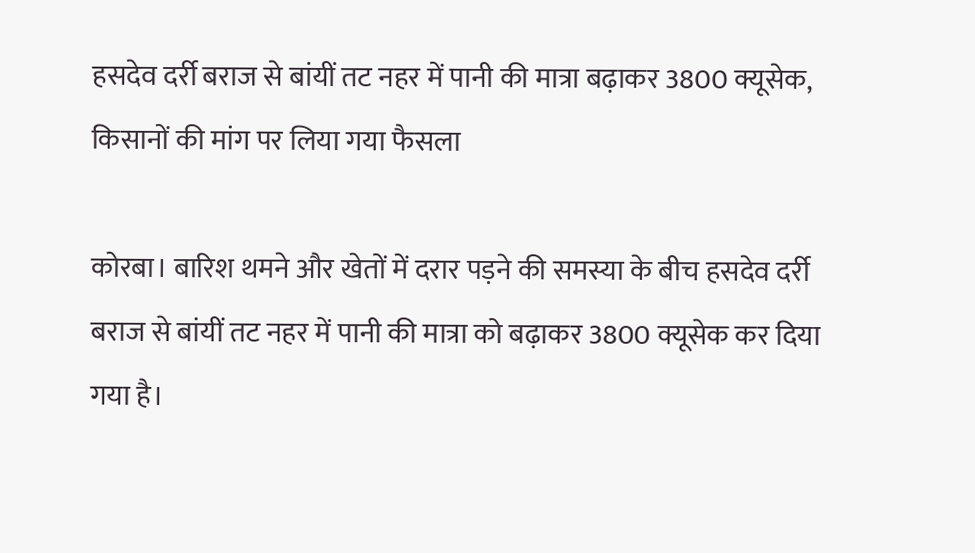हसदेव दर्री बराज से बांयीं तट नहर में पानी की मात्रा बढ़ाकर 3800 क्यूसेक, किसानों की मांग पर लिया गया फैसला

कोरबा। बारिश थमने और खेतों में दरार पड़ने की समस्या के बीच हसदेव दर्री बराज से बांयीं तट नहर में पानी की मात्रा को बढ़ाकर 3800 क्यूसेक कर दिया गया है।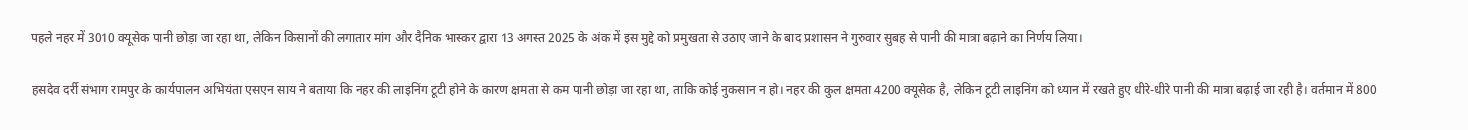पहले नहर में 3010 क्यूसेक पानी छोड़ा जा रहा था, लेकिन किसानों की लगातार मांग और दैनिक भास्कर द्वारा 13 अगस्त 2025 के अंक में इस मुद्दे को प्रमुखता से उठाए जाने के बाद प्रशासन ने गुरुवार सुबह से पानी की मात्रा बढ़ाने का निर्णय लिया।

हसदेव दर्री संभाग रामपुर के कार्यपालन अभियंता एसएन साय ने बताया कि नहर की लाइनिंग टूटी होने के कारण क्षमता से कम पानी छोड़ा जा रहा था, ताकि कोई नुकसान न हो। नहर की कुल क्षमता 4200 क्यूसेक है, लेकिन टूटी लाइनिंग को ध्यान में रखते हुए धीरे-धीरे पानी की मात्रा बढ़ाई जा रही है। वर्तमान में 800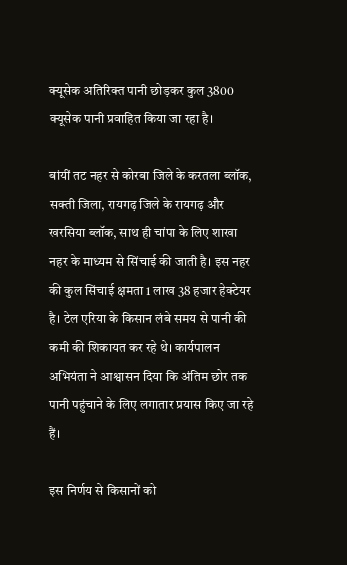क्यूसेक अतिरिक्त पानी छोड़कर कुल 3800 क्यूसेक पानी प्रवाहित किया जा रहा है।

बांयीं तट नहर से कोरबा जिले के करतला ब्लॉक, सक्ती जिला, रायगढ़ जिले के रायगढ़ और खरसिया ब्लॉक, साथ ही चांपा के लिए शाखा नहर के माध्यम से सिंचाई की जाती है। इस नहर की कुल सिंचाई क्षमता 1 लाख 38 हजार हेक्टेयर है। टेल एरिया के किसान लंबे समय से पानी की कमी की शिकायत कर रहे थे। कार्यपालन अभियंता ने आश्वासन दिया कि अंतिम छोर तक पानी पहुंचाने के लिए लगातार प्रयास किए जा रहे हैं।

इस निर्णय से किसानों को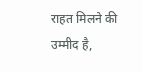राहत मिलने की उम्मीद है,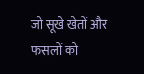जो सूखे खेतों और फसलों को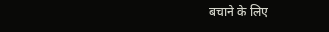बचाने के लिए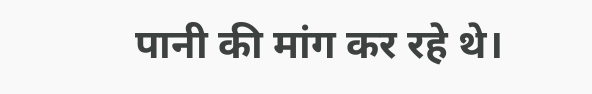पानी की मांग कर रहे थे।